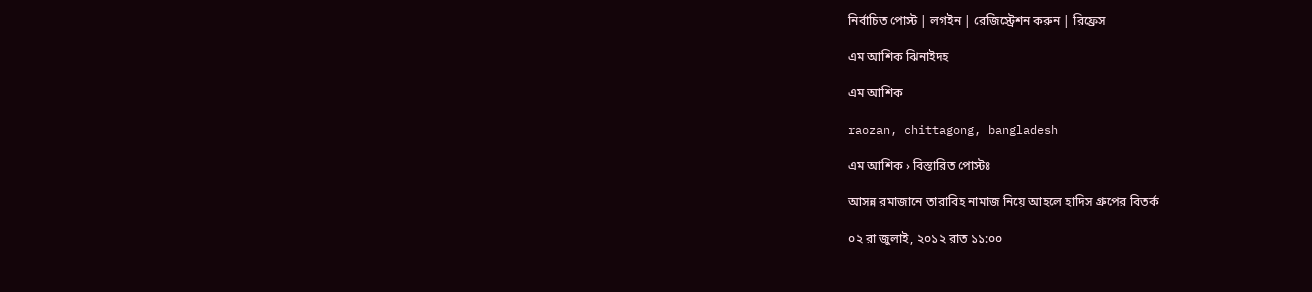নির্বাচিত পোস্ট | লগইন | রেজিস্ট্রেশন করুন | রিফ্রেস

এম আশিক ঝিনাইদহ

এম আশিক

raozan, chittagong, bangladesh

এম আশিক › বিস্তারিত পোস্টঃ

আসন্ন রমাজানে তারাবিহ নামাজ নিয়ে আহলে হাদিস গ্রুপের বিতর্ক

০২ রা জুলাই, ২০১২ রাত ১১:০০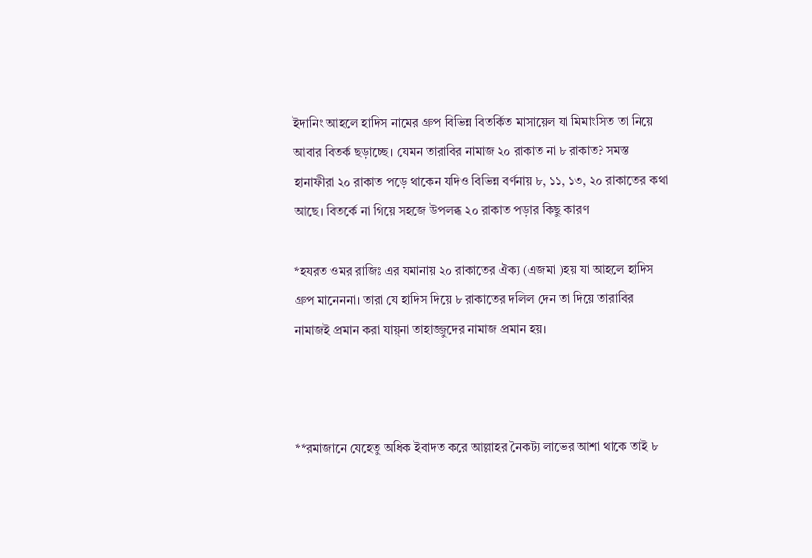ইদানিং আহলে হাদিস নামের গ্রুপ বিভিন্ন বিতর্কিত মাসায়েল যা মিমাংসিত তা নিয়ে আবার বিতর্ক ছড়াচ্ছে। যেমন তারাবির নামাজ ২০ রাকাত না ৮ রাকাত? সমস্ত হানাফীরা ২০ রাকাত পড়ে থাকেন যদিও বিভিন্ন বর্ণনায় ৮, ১১, ১৩, ২০ রাকাতের কথা আছে। বিতর্কে না গিয়ে সহজে উপলব্ধ ২০ রাকাত পড়ার কিছু কারণ

*হযরত ওমর রাজিঃ এর যমানায় ২০ রাকাতের ঐক্য (এজমা )হয় যা আহলে হাদিস গ্রুপ মানেননা। তারা যে হাদিস দিয়ে ৮ রাকাতের দলিল দেন তা দিয়ে তারাবির নামাজই প্রমান করা যায়্না তাহাজ্জুদের নামাজ প্রমান হয়।



**রমাজানে যেহেতু অধিক ইবাদত করে আল্লাহর নৈকট্য লাভের আশা থাকে তাই ৮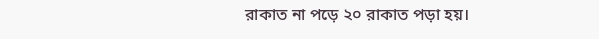রাকাত না পড়ে ২০ রাকাত পড়া হয়।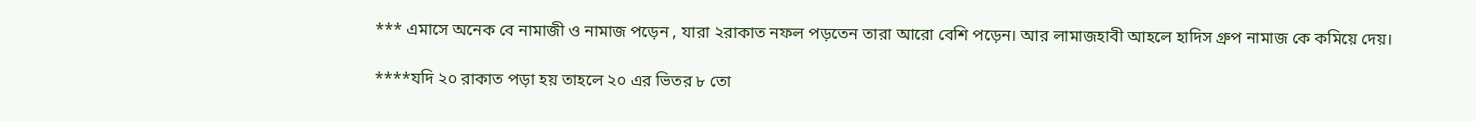*** এমাসে অনেক বে নামাজী ও নামাজ পড়েন , যারা ২রাকাত নফল পড়তেন তারা আরো বেশি পড়েন। আর লামাজহাবী আহলে হাদিস গ্রুপ নামাজ কে কমিয়ে দেয়।

****যদি ২০ রাকাত পড়া হয় তাহলে ২০ এর ভিতর ৮ তো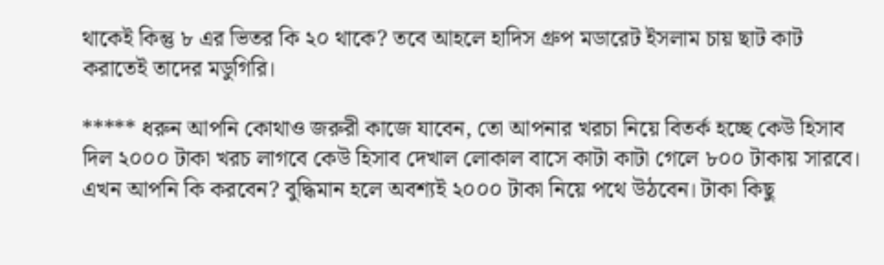থাকেই কিন্তু ৮ এর ভিতর কি ২০ থাকে? তবে আহলে হাদিস গ্রুপ মডারেট ইসলাম চায় ছাট কাট করাতেই তাদের মডুগিরি।

***** ধরুন আপনি কোথাও জরুরী কাজে যাবেন, তো আপনার খরচা নিয়ে বিতর্ক হচ্ছে কেউ হিসাব দিল ২০০০ টাকা খরচ লাগবে কেউ হিসাব দেখাল লোকাল বাসে কাটা কাটা গেলে ৮০০ টাকায় সারবে। এখন আপনি কি করবেন? বুদ্ধিমান হলে অবশ্যই ২০০০ টাকা নিয়ে পথে উঠবেন। টাকা কিছু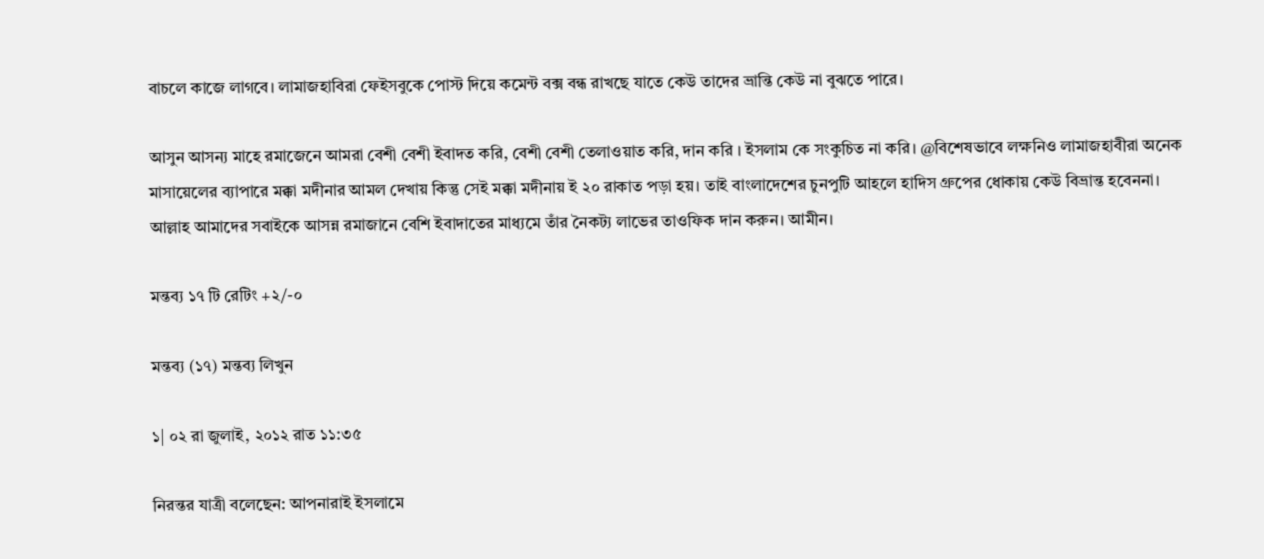বাচলে কাজে লাগবে। লামাজহাবিরা ফেইসবুকে পোস্ট দিয়ে কমেন্ট বক্স বন্ধ রাখছে যাতে কেউ তাদের ভ্রান্তি কেউ না বুঝতে পারে।

আসুন আসন্য মাহে রমাজেনে আমরা বেশী বেশী ইবাদত করি, বেশী বেশী তেলাওয়াত করি, দান করি । ইসলাম কে সংকুচিত না করি। @বিশেষভাবে লক্ষনিও লামাজহাবীরা অনেক মাসায়েলের ব্যাপারে মক্কা মদীনার আমল দেখায় কিন্তু সেই মক্কা মদীনায় ই ২০ রাকাত পড়া হয়। তাই বাংলাদেশের চুনপুটি আহলে হাদিস গ্রুপের ধোকায় কেউ বিভ্রান্ত হবেননা। আল্লাহ আমাদের সবাইকে আসন্ন রমাজানে বেশি ইবাদাতের মাধ্যমে তাঁর নৈকট্য লাভের তাওফিক দান করুন। আমীন।

মন্তব্য ১৭ টি রেটিং +২/-০

মন্তব্য (১৭) মন্তব্য লিখুন

১| ০২ রা জুলাই, ২০১২ রাত ১১:৩৫

নিরন্তর যাত্রী বলেছেন: আপনারাই ইসলামে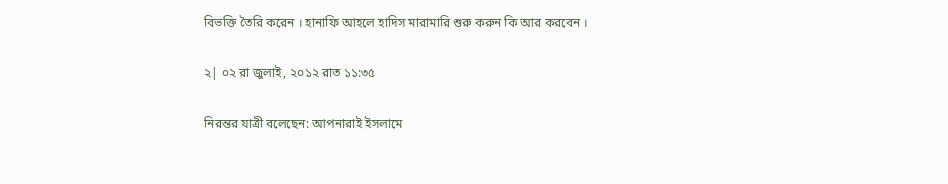বিভক্তি তৈরি করেন । হানাফি আহলে হাদিস মারামারি শুরু করুন কি আর করবেন ।

২| ০২ রা জুলাই, ২০১২ রাত ১১:৩৫

নিরন্তর যাত্রী বলেছেন: আপনারাই ইসলামে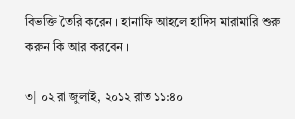বিভক্তি তৈরি করেন । হানাফি আহলে হাদিস মারামারি শুরু করুন কি আর করবেন ।

৩| ০২ রা জুলাই, ২০১২ রাত ১১:৪০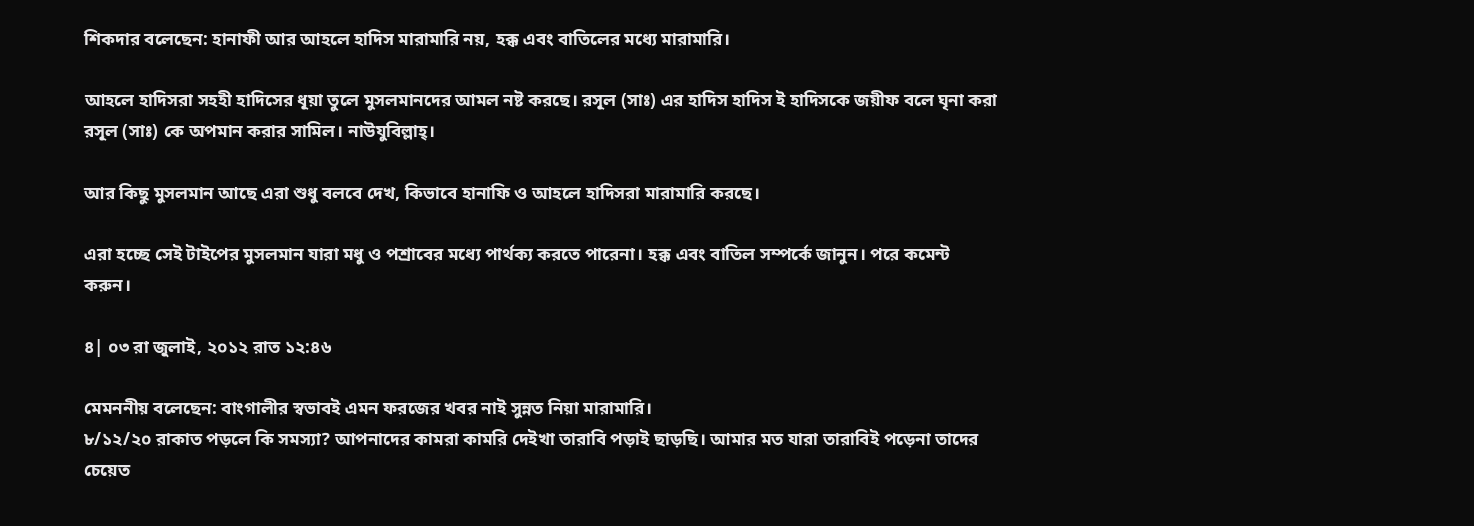শিকদার বলেছেন: হানাফী আর আহলে হাদিস মারামারি নয়, হক্ক এবং বাতিলের মধ্যে মারামারি।

আহলে হাদিসরা সহহী হাদিসের ধূয়া তুলে মুসলমানদের আমল নষ্ট করছে। রসূল (সাঃ) এর হাদিস হাদিস ই হাদিসকে জয়ীফ বলে ঘৃনা করা রসূল (সাঃ) কে অপমান করার সামিল। নাউযুবিল্লাহ্‌।

আর কিছু মুসলমান আছে এরা শুধু বলবে দেখ, কিভাবে হানাফি ও আহলে হাদিসরা মারামারি করছে।

এরা হচ্ছে সেই টাইপের মুসলমান যারা মধু ও পশ্রাবের মধ্যে পার্থক্য করতে পারেনা। হক্ক এবং বাতিল সম্পর্কে জানুন। পরে কমেন্ট করুন।

৪| ০৩ রা জুলাই, ২০১২ রাত ১২:৪৬

মেমননীয় বলেছেন: বাংগালীর স্বভাবই এমন ফরজের খবর নাই সুন্নত নিয়া মারামারি।
৮/১২/২০ রাকাত পড়লে কি সমস্যা? আপনাদের কামরা কামরি দেইখা তারাবি পড়াই ছাড়ছি। আমার মত যারা তারাবিই পড়েনা তাদের চেয়েত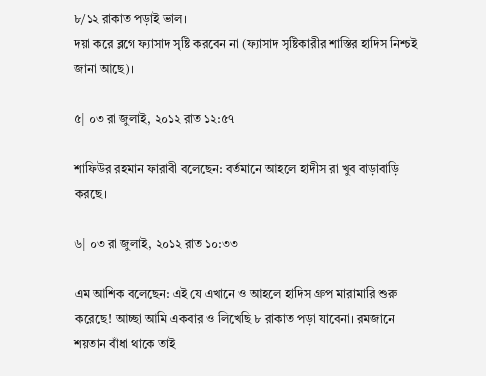৮/১২ রাকাত পড়াই ভাল।
দয়া করে ব্লগে ফ্যাসাদ সৃষ্টি করবেন না (ফ্যাসাদ সৃষ্টিকারীর শাস্তির হাদিস নিশ্চই জানা আছে)।

৫| ০৩ রা জুলাই, ২০১২ রাত ১২:৫৭

শাফিউর রহমান ফারাবী বলেছেন: বর্তমানে আহলে হাদীস রা খুব বাড়াবাড়ি করছে।

৬| ০৩ রা জুলাই, ২০১২ রাত ১০:৩৩

এম আশিক বলেছেন: এই যে এখানে ও আহলে হাদিস গ্রুপ মারামারি শুরু করেছে! আচ্ছা আমি একবার ও লিখেছি ৮ রাকাত পড়া যাবেনা। রমজানে শয়তান বাঁধা থাকে তাই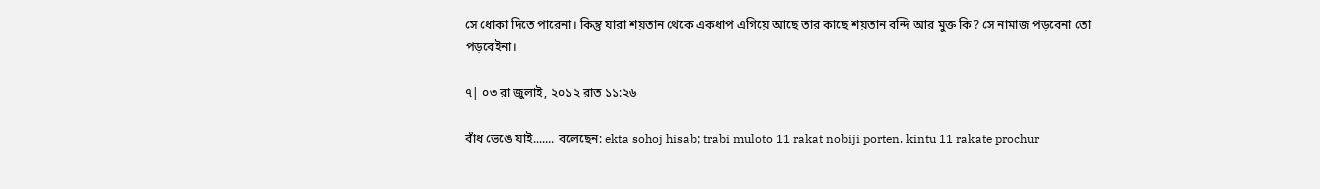সে ধোকা দিতে পারেনা। কিন্তু যারা শয়তান থেকে একধাপ এগিয়ে আছে তার কাছে শয়তান বন্দি আর মুক্ত কি? সে নামাজ পড়বেনা তো পড়বেইনা।

৭| ০৩ রা জুলাই, ২০১২ রাত ১১:২৬

বাঁধ ভেঙে যাই....... বলেছেন: ekta sohoj hisab; trabi muloto 11 rakat nobiji porten. kintu 11 rakate prochur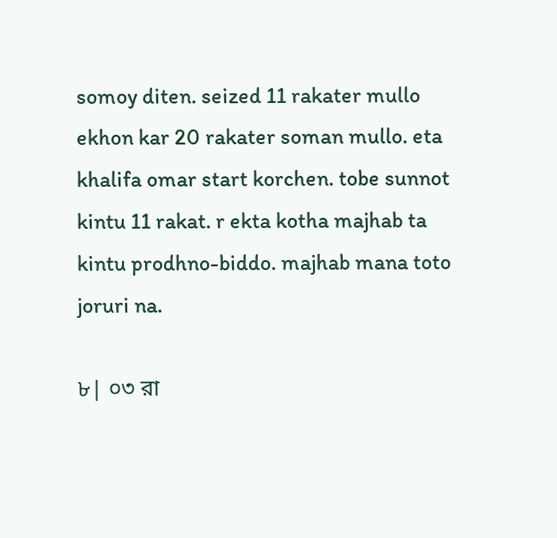somoy diten. seized 11 rakater mullo ekhon kar 20 rakater soman mullo. eta khalifa omar start korchen. tobe sunnot kintu 11 rakat. r ekta kotha majhab ta kintu prodhno-biddo. majhab mana toto joruri na.

৮| ০৩ রা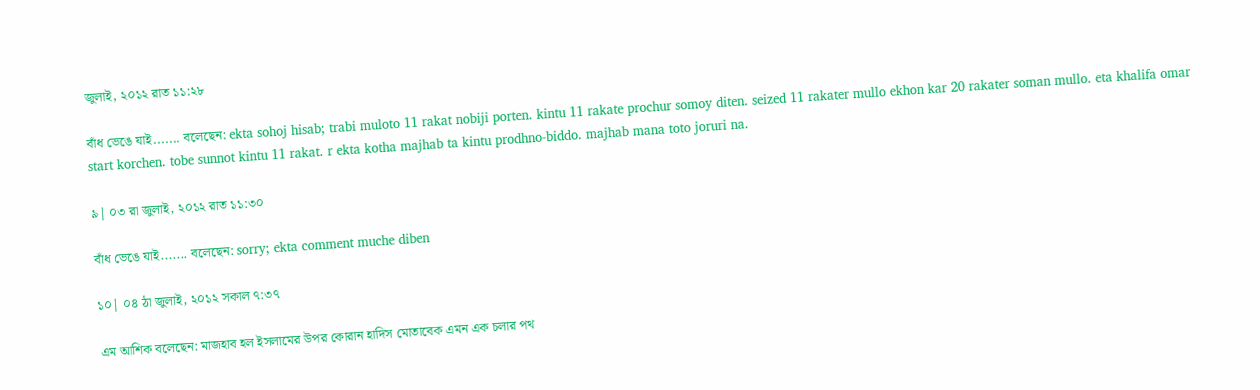জুলাই, ২০১২ রাত ১১:২৮

বাঁধ ভেঙে যাই....... বলেছেন: ekta sohoj hisab; trabi muloto 11 rakat nobiji porten. kintu 11 rakate prochur somoy diten. seized 11 rakater mullo ekhon kar 20 rakater soman mullo. eta khalifa omar start korchen. tobe sunnot kintu 11 rakat. r ekta kotha majhab ta kintu prodhno-biddo. majhab mana toto joruri na.

৯| ০৩ রা জুলাই, ২০১২ রাত ১১:৩০

বাঁধ ভেঙে যাই....... বলেছেন: sorry; ekta comment muche diben

১০| ০৪ ঠা জুলাই, ২০১২ সকাল ৭:৩৭

এম আশিক বলেছেন: মাজহাব হল ইসলামের উপর কোরান হাদিস মোতাবেক এমন এক চলার পথ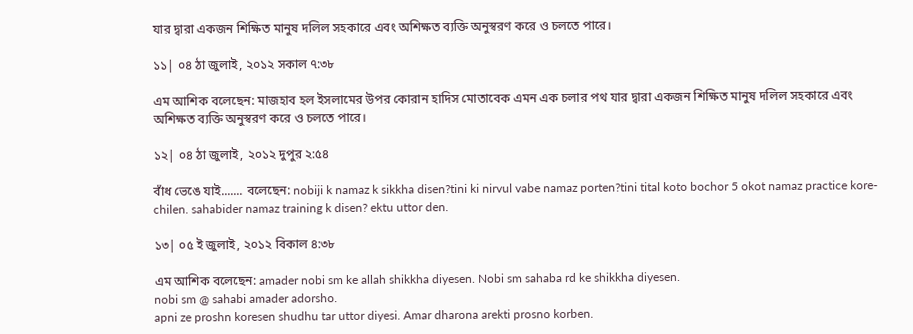যার দ্বারা একজন শিক্ষিত মানুষ দলিল সহকারে এবং অশিক্ষত ব্যক্তি অনুস্বরণ করে ও চলতে পারে।

১১| ০৪ ঠা জুলাই, ২০১২ সকাল ৭:৩৮

এম আশিক বলেছেন: মাজহাব হল ইসলামের উপর কোরান হাদিস মোতাবেক এমন এক চলার পথ যার দ্বারা একজন শিক্ষিত মানুষ দলিল সহকারে এবং অশিক্ষত ব্যক্তি অনুস্বরণ করে ও চলতে পারে।

১২| ০৪ ঠা জুলাই, ২০১২ দুপুর ২:৫৪

বাঁধ ভেঙে যাই....... বলেছেন: nobiji k namaz k sikkha disen?tini ki nirvul vabe namaz porten?tini tital koto bochor 5 okot namaz practice kore-chilen. sahabider namaz training k disen? ektu uttor den.

১৩| ০৫ ই জুলাই, ২০১২ বিকাল ৪:৩৮

এম আশিক বলেছেন: amader nobi sm ke allah shikkha diyesen. Nobi sm sahaba rd ke shikkha diyesen.
nobi sm @ sahabi amader adorsho.
apni ze proshn koresen shudhu tar uttor diyesi. Amar dharona arekti prosno korben.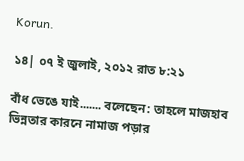Korun.

১৪| ০৭ ই জুলাই, ২০১২ রাত ৮:২১

বাঁধ ভেঙে যাই....... বলেছেন: তাহলে মাজহাব ভিন্নতার কারনে নামাজ পড়ার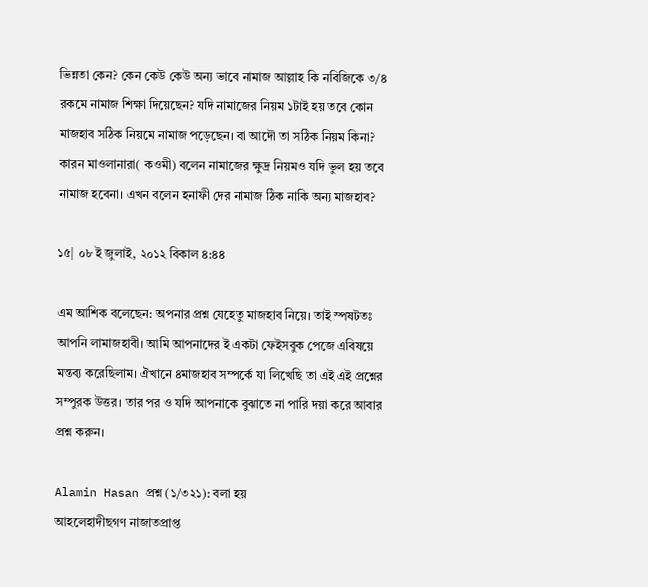ভিন্নতা কেন? কেন কেউ কেউ অন্য ভাবে নামাজ আল্লাহ কি নবিজিকে ৩/৪ রকমে নামাজ শিক্ষা দিয়েছেন? যদি নামাজের নিয়ম ১টাই হয় তবে কোন মাজহাব সঠিক নিয়মে নামাজ পড়েছেন। বা আদৌ তা সঠিক নিয়ম কিনা? কারন মাওলানারা( কওমী) বলেন নামাজের ক্ষুদ্র নিয়মও যদি ভুল হয় তবে নামাজ হবেনা। এখন বলেন হনাফী দের নামাজ ঠিক নাকি অন্য মাজহাব?

১৫| ০৮ ই জুলাই, ২০১২ বিকাল ৪:৪৪

এম আশিক বলেছেন: অপনার প্রশ্ন যেহেতু মাজহাব নিয়ে। তাই স্পষটতঃ আপনি লামাজহাবী। আমি আপনাদের ই একটা ফেইসবুক পেজে এবিষয়ে মন্তব্য করেছিলাম। ঐখানে ৪মাজহাব সম্পর্কে যা লিখেছি তা এই এই প্রশ্নের সম্পুরক উত্তর। তার পর ও যদি আপনাকে বুঝাতে না পারি দয়া করে আবার প্রশ্ন করুন।

Alamin Hasan প্রশ্ন (১/৩২১): বলা হয়
আহলেহাদীছগণ নাজাতপ্রাপ্ত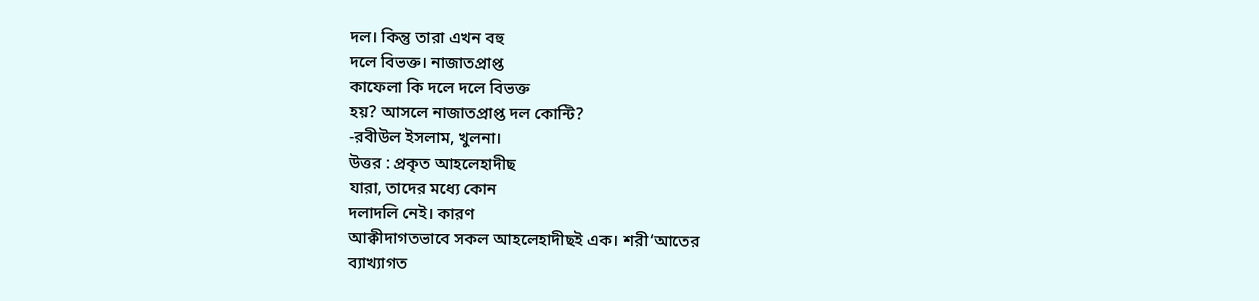দল। কিন্তু তারা এখন বহু
দলে বিভক্ত। নাজাতপ্রাপ্ত
কাফেলা কি দলে দলে বিভক্ত
হয়? আসলে নাজাতপ্রাপ্ত দল কোন্টি?
-রবীউল ইসলাম, খুলনা।
উত্তর : প্রকৃত আহলেহাদীছ
যারা, তাদের মধ্যে কোন
দলাদলি নেই। কারণ
আক্বীদাগতভাবে সকল আহলেহাদীছই এক। শরী‘আতের
ব্যাখ্যাগত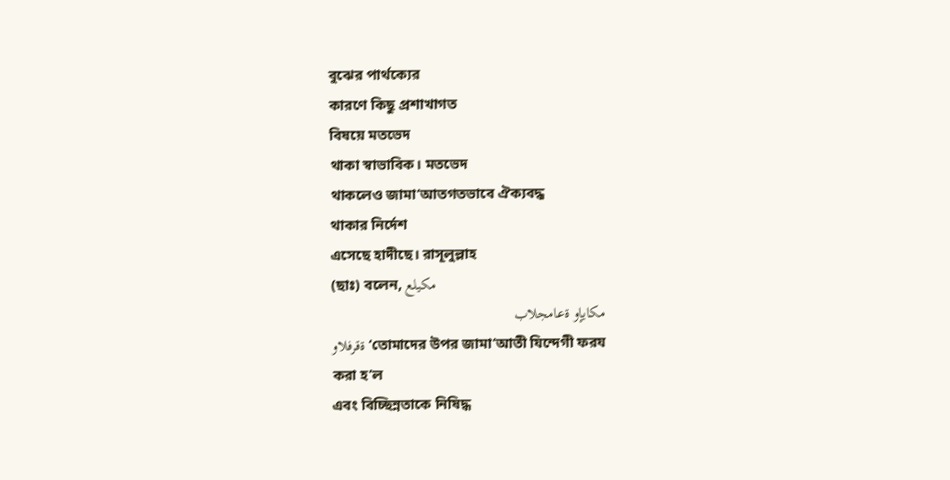বুঝের পার্থক্যের
কারণে কিছু প্রশাখাগত
বিষয়ে মতভেদ
থাকা স্বাভাবিক। মতভেদ
থাকলেও জামা‘আতগতভাবে ঐক্যবদ্ধ
থাকার নির্দেশ
এসেছে হাদীছে। রাসূলুল্লাহ
(ছাঃ) বলেন, مكيلع
مكايإو ةعامجلاب
ةقرفلاو ‘তোমাদের উপর জামা‘আতী যিন্দেগী ফরয
করা হ’ল
এবং বিচ্ছিন্নতাকে নিষিদ্ধ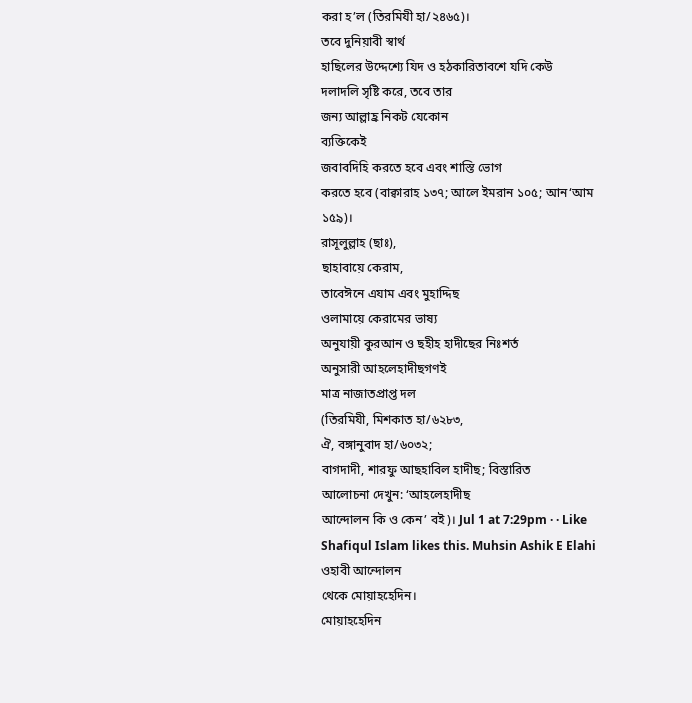করা হ’ল (তিরমিযী হা/২৪৬৫)।
তবে দুনিয়াবী স্বার্থ
হাছিলের উদ্দেশ্যে যিদ ও হঠকারিতাবশে যদি কেউ
দলাদলি সৃষ্টি করে, তবে তার
জন্য আল্লাহ্র নিকট যেকোন
ব্যক্তিকেই
জবাবদিহি করতে হবে এবং শাস্তি ভোগ
করতে হবে (বাক্বারাহ ১৩৭; আলে ইমরান ১০৫; আন‘আম ১৫৯)।
রাসূলুল্লাহ (ছাঃ),
ছাহাবায়ে কেরাম,
তাবেঈনে এযাম এবং মুহাদ্দিছ
ওলামায়ে কেরামের ভাষ্য
অনুযায়ী কুরআন ও ছহীহ হাদীছের নিঃশর্ত
অনুসারী আহলেহাদীছগণই
মাত্র নাজাতপ্রাপ্ত দল
(তিরমিযী, মিশকাত হা/৬২৮৩,
ঐ, বঙ্গানুবাদ হা/৬০৩২;
বাগদাদী, শারফু আছহাবিল হাদীছ; বিস্তারিত
আলোচনা দেখুন: ‘আহলেহাদীছ
আন্দোলন কি ও কেন’ বই)। Jul 1 at 7:29pm · · Like Shafiqul Islam likes this. Muhsin Ashik E Elahi ওহাবী আন্দোলন
থেকে মোয়াহহেদিন।
মোয়াহহেদিন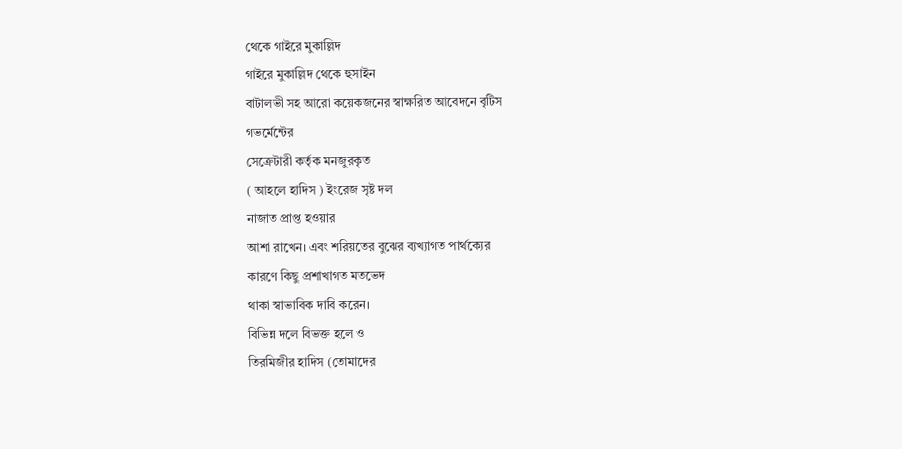থেকে গাইরে মুকাল্লিদ
গাইরে মুকাল্লিদ থেকে হুসাইন
বাটালভী সহ আরো কয়েকজনের স্বাক্ষরিত আবেদনে বৃটিস
গভর্মেন্টের
সেক্রেটারী কর্তৃক মনজুরকৃত
( আহলে হাদিস ) ইংরেজ সৃষ্ট দল
নাজাত প্রাপ্ত হওয়ার
আশা রাখেন। এবং শরিয়তের বুঝের ব্যখ্যাগত পার্থক্যের
কারণে কিছু প্রশাখাগত মতভেদ
থাকা স্বাভাবিক দাবি করেন।
বিভিন্ন দলে বিভক্ত হলে ও
তিরমিজীর হাদিস (তোমাদের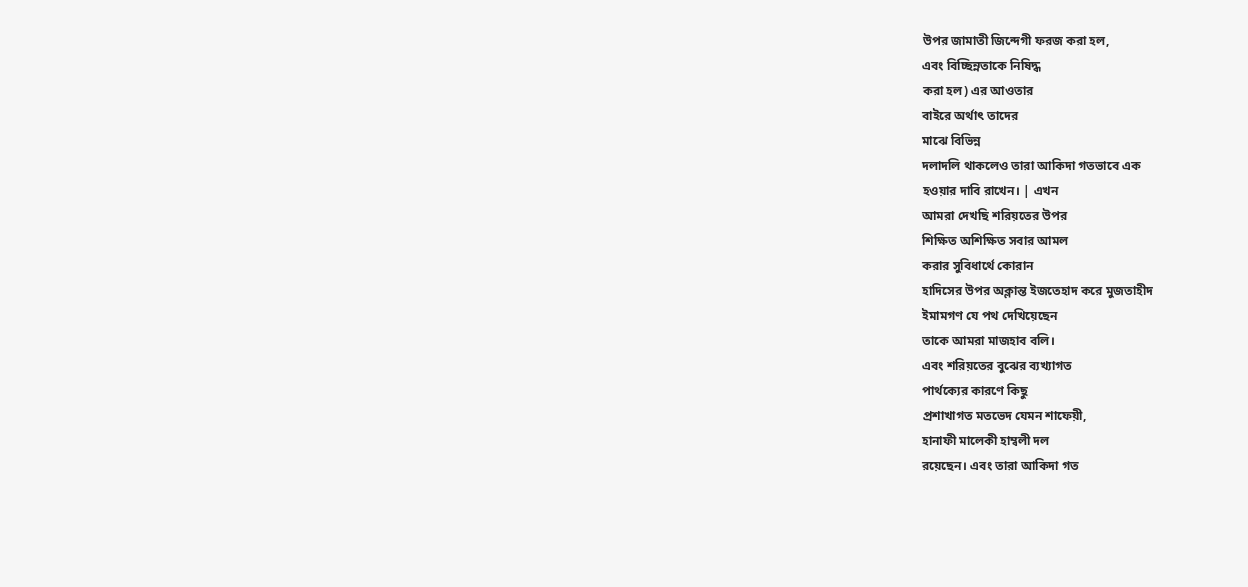উপর জামাতী জিন্দেগী ফরজ করা হল,
এবং বিচ্ছিন্নতাকে নিষিদ্ধ
করা হল) এর আওতার
বাইরে অর্থাৎ তাদের
মাঝে বিভিন্ন
দলাদলি থাকলেও তারা আকিদা গতভাবে এক
হওয়ার দাবি রাখেন। | এখন
আমরা দেখছি শরিয়তের উপর
শিক্ষিত অশিক্ষিত সবার আমল
করার সুবিধার্থে কোরান
হাদিসের উপর অক্লান্ত ইজতেহাদ করে মুজতাহীদ
ইমামগণ যে পথ দেখিয়েছেন
তাকে আমরা মাজহাব বলি।
এবং শরিয়তের বুঝের ব্যখ্যাগত
পার্থক্যের কারণে কিছু
প্রশাখাগত মতভেদ যেমন শাফেয়ী,
হানাফী মালেকী হাম্বলী দল
রয়েছেন। এবং তারা আকিদা গত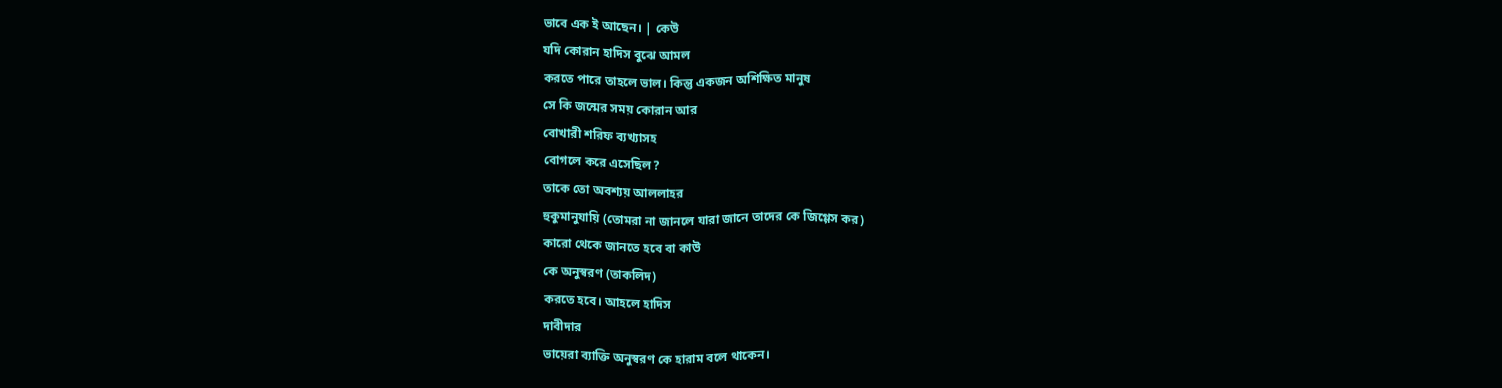ভাবে এক ই আছেন। | কেউ
যদি কোরান হাদিস বুঝে আমল
করতে পারে তাহলে ভাল। কিন্তু একজন অশিক্ষিত মানুষ
সে কি জন্মের সময় কোরান আর
বোখারী শরিফ ব্যখ্যাসহ
বোগলে করে এসেছিল?
তাকে তো অবশ্যয় আললাহর
হুকুমানুযায়ি (তোমরা না জানলে যারা জানে তাদের কে জিগ্গেস কর)
কারো থেকে জানতে হবে বা কাউ
কে অনুস্বরণ (তাকলিদ)
করতে হবে। আহলে হাদিস
দাবীদার
ভায়েরা ব্যাক্তি অনুস্বরণ কে হারাম বলে থাকেন।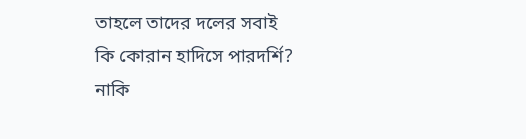তাহলে তাদের দলের সবাই
কি কোরান হাদিসে পারদর্শি?
নাকি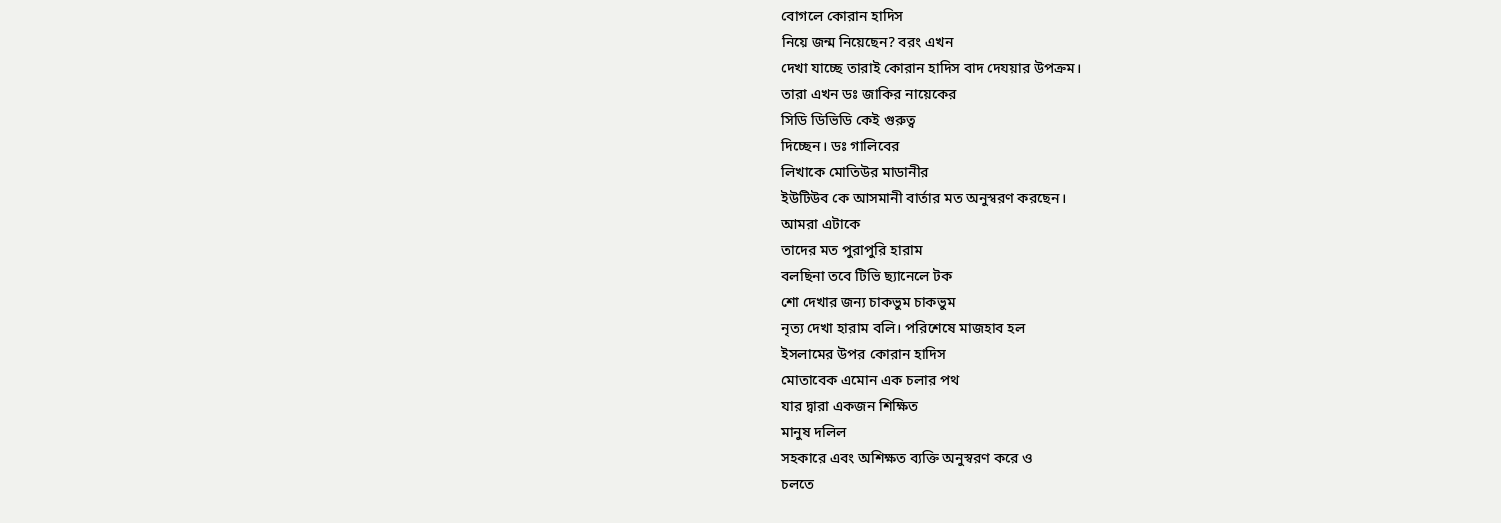বোগলে কোরান হাদিস
নিয়ে জন্ম নিয়েছেন? বরং এখন
দেখা যাচ্ছে তারাই কোরান হাদিস বাদ দেযয়ার উপক্রম।
তারা এখন ডঃ জাকির নায়েকের
সিডি ডিভিডি কেই গুরুত্ব
দিচ্ছেন। ডঃ গালিবের
লিখাকে মোতিউর মাডানীর
ইউটিউব কে আসমানী বার্তার মত অনুস্বরণ করছেন।
আমরা এটাকে
তাদের মত পুরাপুরি হারাম
বলছিনা তবে টিভি ছ্যানেলে টক
শো দেখার জন্য চাকভুম চাকভুম
নৃত্য দেখা হারাম বলি। পরিশেষে মাজহাব হল
ইসলামের উপর কোরান হাদিস
মোতাবেক এমোন এক চলার পথ
যার দ্বারা একজন শিক্ষিত
মানুষ দলিল
সহকারে এবং অশিক্ষত ব্যক্তি অনুস্বরণ করে ও
চলতে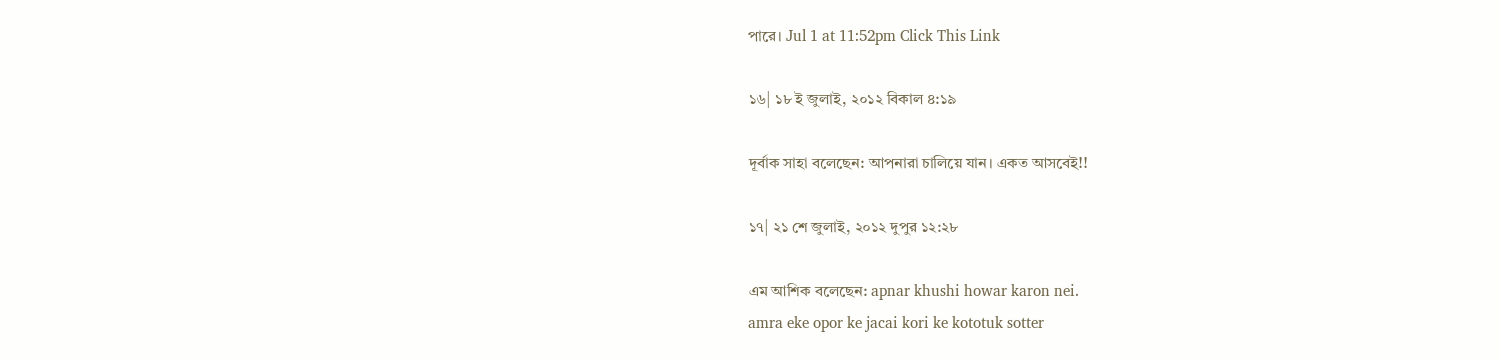পারে। Jul 1 at 11:52pm Click This Link

১৬| ১৮ ই জুলাই, ২০১২ বিকাল ৪:১৯

দূর্বাক সাহা বলেছেন: আপনারা চালিয়ে যান। একত আসবেই!!

১৭| ২১ শে জুলাই, ২০১২ দুপুর ১২:২৮

এম আশিক বলেছেন: apnar khushi howar karon nei.
amra eke opor ke jacai kori ke kototuk sotter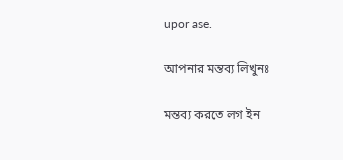upor ase.

আপনার মন্তব্য লিখুনঃ

মন্তব্য করতে লগ ইন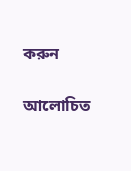করুন

আলোচিত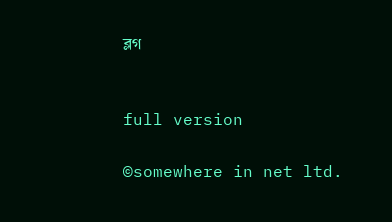ব্লগ


full version

©somewhere in net ltd.